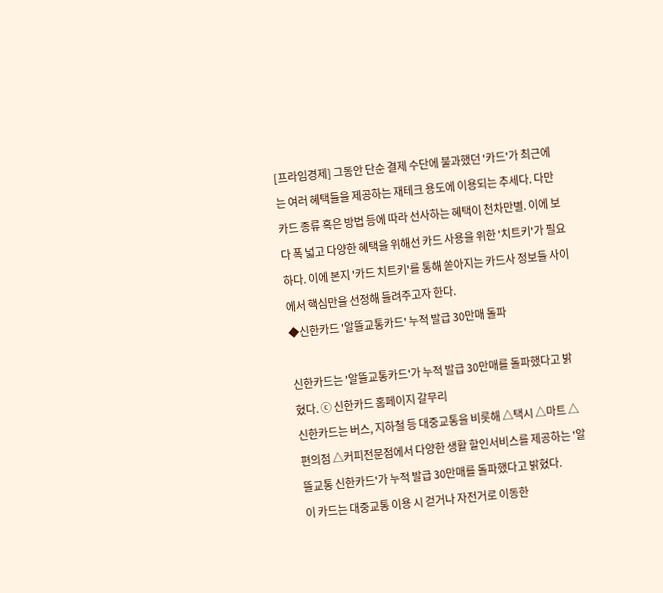[프라임경제] 그동안 단순 결제 수단에 불과했던 '카드'가 최근에는 여러 혜택들을 제공하는 재테크 용도에 이용되는 추세다. 다만 카드 종류 혹은 방법 등에 따라 선사하는 혜택이 천차만별. 이에 보다 폭 넓고 다양한 혜택을 위해선 카드 사용을 위한 '치트키'가 필요하다. 이에 본지 '카드 치트키'를 통해 쏟아지는 카드사 정보들 사이에서 핵심만을 선정해 들려주고자 한다.
◆신한카드 '알뜰교통카드' 누적 발급 30만매 돌파

신한카드는 '알뜰교통카드'가 누적 발급 30만매를 돌파했다고 밝혔다. ⓒ 신한카드 홈페이지 갈무리
신한카드는 버스, 지하철 등 대중교통을 비롯해 △택시 △마트 △편의점 △커피전문점에서 다양한 생활 할인서비스를 제공하는 '알뜰교통 신한카드'가 누적 발급 30만매를 돌파했다고 밝혔다.
이 카드는 대중교통 이용 시 걷거나 자전거로 이동한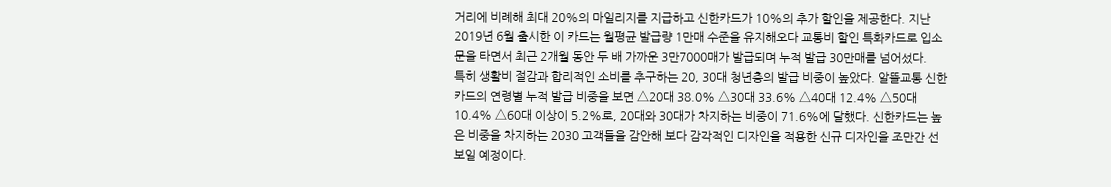거리에 비례해 최대 20%의 마일리지를 지급하고 신한카드가 10%의 추가 할인을 제공한다. 지난 2019년 6월 출시한 이 카드는 월평균 발급량 1만매 수준을 유지해오다 교통비 할인 특화카드로 입소문을 타면서 최근 2개월 동안 두 배 가까운 3만7000매가 발급되며 누적 발급 30만매를 넘어섰다.
특히 생활비 절감과 합리적인 소비를 추구하는 20, 30대 청년층의 발급 비중이 높았다. 알뜰교통 신한카드의 연령별 누적 발급 비중을 보면 △20대 38.0% △30대 33.6% △40대 12.4% △50대 10.4% △60대 이상이 5.2%로, 20대와 30대가 차지하는 비중이 71.6%에 달했다. 신한카드는 높은 비중을 차지하는 2030 고객들을 감안해 보다 감각적인 디자인을 적용한 신규 디자인을 조만간 선보일 예정이다.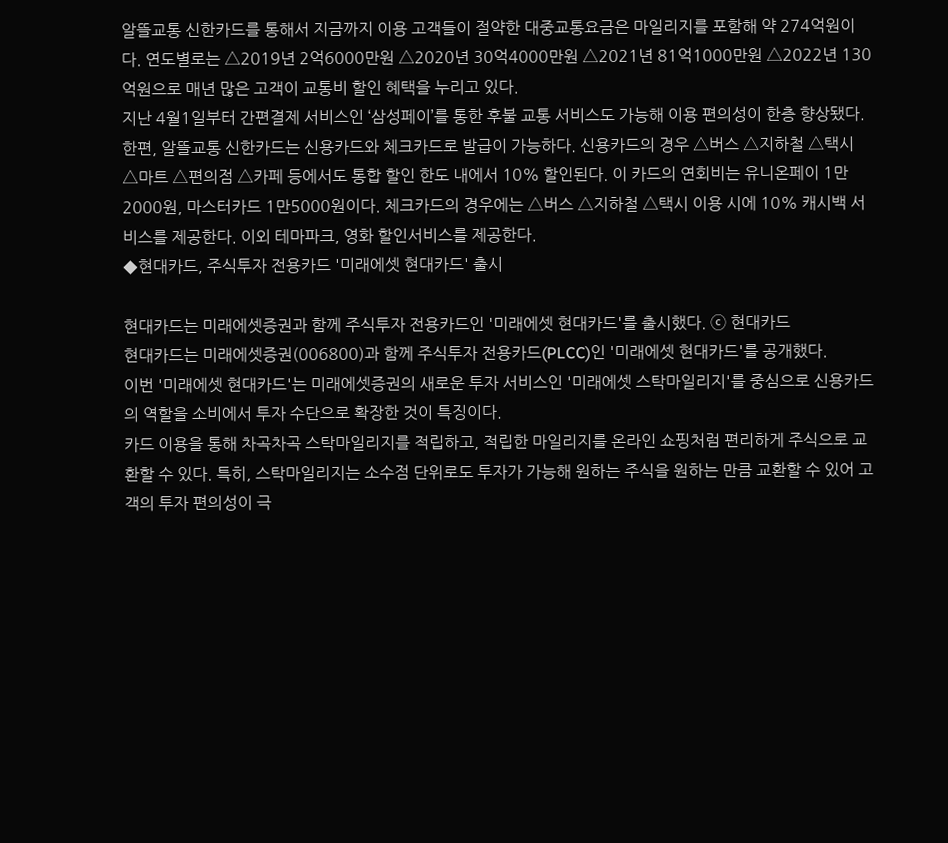알뜰교통 신한카드를 통해서 지금까지 이용 고객들이 절약한 대중교통요금은 마일리지를 포함해 약 274억원이다. 연도별로는 △2019년 2억6000만원 △2020년 30억4000만원 △2021년 81억1000만원 △2022년 130억원으로 매년 많은 고객이 교통비 할인 혜택을 누리고 있다.
지난 4월1일부터 간편결제 서비스인 ‘삼성페이’를 통한 후불 교통 서비스도 가능해 이용 편의성이 한층 향상됐다.
한편, 알뜰교통 신한카드는 신용카드와 체크카드로 발급이 가능하다. 신용카드의 경우 △버스 △지하철 △택시 △마트 △편의점 △카페 등에서도 통합 할인 한도 내에서 10% 할인된다. 이 카드의 연회비는 유니온페이 1만2000원, 마스터카드 1만5000원이다. 체크카드의 경우에는 △버스 △지하철 △택시 이용 시에 10% 캐시백 서비스를 제공한다. 이외 테마파크, 영화 할인서비스를 제공한다.
◆현대카드, 주식투자 전용카드 '미래에셋 현대카드' 출시

현대카드는 미래에셋증권과 함께 주식투자 전용카드인 '미래에셋 현대카드'를 출시했다. ⓒ 현대카드
현대카드는 미래에셋증권(006800)과 함께 주식투자 전용카드(PLCC)인 '미래에셋 현대카드'를 공개했다.
이번 '미래에셋 현대카드'는 미래에셋증권의 새로운 투자 서비스인 '미래에셋 스탁마일리지'를 중심으로 신용카드의 역할을 소비에서 투자 수단으로 확장한 것이 특징이다.
카드 이용을 통해 차곡차곡 스탁마일리지를 적립하고, 적립한 마일리지를 온라인 쇼핑처럼 편리하게 주식으로 교환할 수 있다. 특히, 스탁마일리지는 소수점 단위로도 투자가 가능해 원하는 주식을 원하는 만큼 교환할 수 있어 고객의 투자 편의성이 극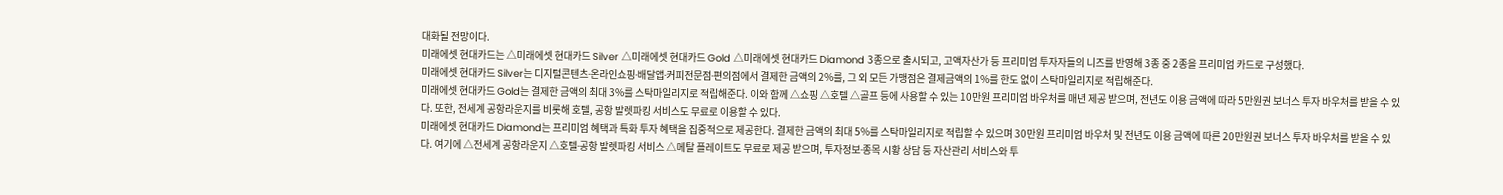대화될 전망이다.
미래에셋 현대카드는 △미래에셋 현대카드 Silver △미래에셋 현대카드 Gold △미래에셋 현대카드 Diamond 3종으로 출시되고, 고액자산가 등 프리미엄 투자자들의 니즈를 반영해 3종 중 2종을 프리미엄 카드로 구성했다.
미래에셋 현대카드 Silver는 디지털콘텐츠∙온라인쇼핑∙배달앱∙커피전문점∙편의점에서 결제한 금액의 2%를, 그 외 모든 가맹점은 결제금액의 1%를 한도 없이 스탁마일리지로 적립해준다.
미래에셋 현대카드 Gold는 결제한 금액의 최대 3%를 스탁마일리지로 적립해준다. 이와 함께 △쇼핑 △호텔 △골프 등에 사용할 수 있는 10만원 프리미엄 바우처를 매년 제공 받으며, 전년도 이용 금액에 따라 5만원권 보너스 투자 바우처를 받을 수 있다. 또한, 전세계 공항라운지를 비롯해 호텔, 공항 발렛파킹 서비스도 무료로 이용할 수 있다.
미래에셋 현대카드 Diamond는 프리미엄 혜택과 특화 투자 혜택을 집중적으로 제공한다. 결제한 금액의 최대 5%를 스탁마일리지로 적립할 수 있으며 30만원 프리미엄 바우처 및 전년도 이용 금액에 따른 20만원권 보너스 투자 바우처를 받을 수 있다. 여기에 △전세계 공항라운지 △호텔∙공항 발렛파킹 서비스 △메탈 플레이트도 무료로 제공 받으며, 투자정보∙종목 시황 상담 등 자산관리 서비스와 투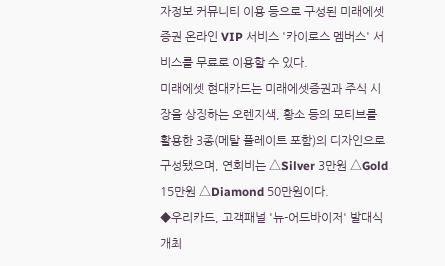자정보 커뮤니티 이용 등으로 구성된 미래에셋증권 온라인 VIP 서비스 '카이로스 멤버스' 서비스를 무료로 이용할 수 있다.
미래에셋 현대카드는 미래에셋증권과 주식 시장을 상징하는 오렌지색, 황소 등의 모티브를 활용한 3종(메탈 플레이트 포함)의 디자인으로 구성됐으며, 연회비는 △Silver 3만원 △Gold 15만원 △Diamond 50만원이다.
◆우리카드, 고객패널 '뉴-어드바이저' 발대식 개최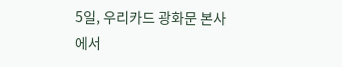5일, 우리카드 광화문 본사에서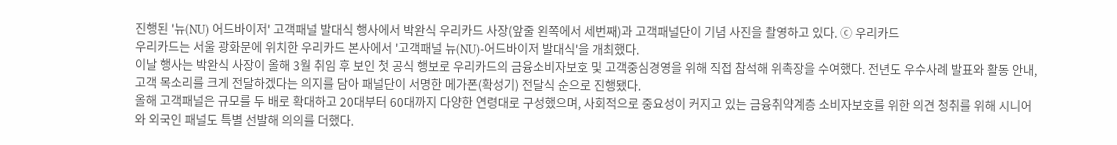진행된 '뉴(NU) 어드바이저' 고객패널 발대식 행사에서 박완식 우리카드 사장(앞줄 왼쪽에서 세번째)과 고객패널단이 기념 사진을 촬영하고 있다. ⓒ 우리카드
우리카드는 서울 광화문에 위치한 우리카드 본사에서 '고객패널 뉴(NU)-어드바이저 발대식'을 개최했다.
이날 행사는 박완식 사장이 올해 3월 취임 후 보인 첫 공식 행보로 우리카드의 금융소비자보호 및 고객중심경영을 위해 직접 참석해 위촉장을 수여했다. 전년도 우수사례 발표와 활동 안내, 고객 목소리를 크게 전달하겠다는 의지를 담아 패널단이 서명한 메가폰(확성기) 전달식 순으로 진행됐다.
올해 고객패널은 규모를 두 배로 확대하고 20대부터 60대까지 다양한 연령대로 구성했으며, 사회적으로 중요성이 커지고 있는 금융취약계층 소비자보호를 위한 의견 청취를 위해 시니어와 외국인 패널도 특별 선발해 의의를 더했다.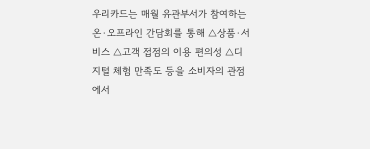우리카드는 매월 유관부서가 참여하는 온·오프라인 간담회를 통해 △상품·서비스 △고객 접점의 이용 편의성 △디지털 체험 만족도 등을 소비자의 관점에서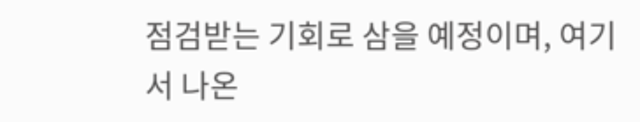점검받는 기회로 삼을 예정이며, 여기서 나온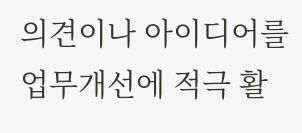의견이나 아이디어를 업무개선에 적극 활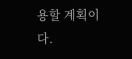용할 계획이다.